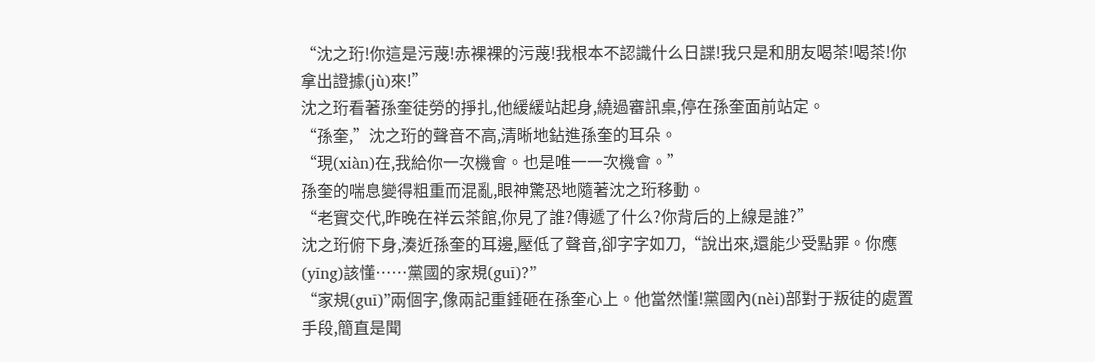“沈之珩!你這是污蔑!赤裸裸的污蔑!我根本不認識什么日諜!我只是和朋友喝茶!喝茶!你拿出證據(jù)來!”
沈之珩看著孫奎徒勞的掙扎,他緩緩站起身,繞過審訊桌,停在孫奎面前站定。
“孫奎,”沈之珩的聲音不高,清晰地鉆進孫奎的耳朵。
“現(xiàn)在,我給你一次機會。也是唯一一次機會。”
孫奎的喘息變得粗重而混亂,眼神驚恐地隨著沈之珩移動。
“老實交代,昨晚在祥云茶館,你見了誰?傳遞了什么?你背后的上線是誰?”
沈之珩俯下身,湊近孫奎的耳邊,壓低了聲音,卻字字如刀,“說出來,還能少受點罪。你應(yīng)該懂……黨國的家規(guī)?”
“家規(guī)”兩個字,像兩記重錘砸在孫奎心上。他當然懂!黨國內(nèi)部對于叛徒的處置手段,簡直是聞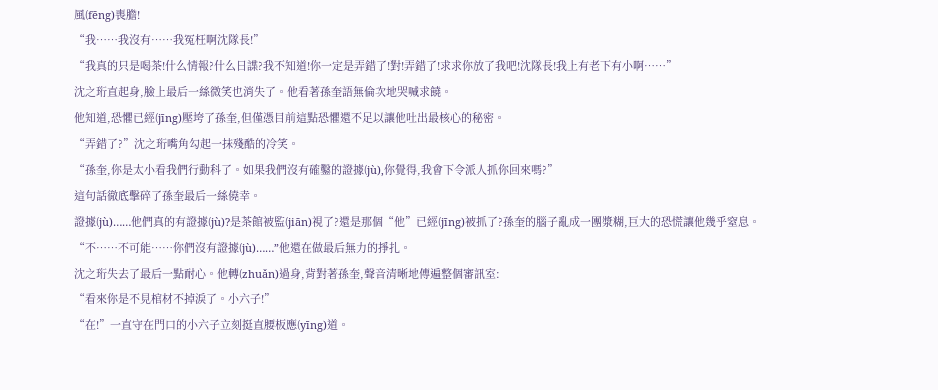風(fēng)喪膽!
“我……我沒有……我冤枉啊沈隊長!”
“我真的只是喝茶!什么情報?什么日諜?我不知道!你一定是弄錯了!對!弄錯了!求求你放了我吧!沈隊長!我上有老下有小啊……”
沈之珩直起身,臉上最后一絲微笑也消失了。他看著孫奎語無倫次地哭喊求饒。
他知道,恐懼已經(jīng)壓垮了孫奎,但僅憑目前這點恐懼還不足以讓他吐出最核心的秘密。
“弄錯了?”沈之珩嘴角勾起一抹殘酷的冷笑。
“孫奎,你是太小看我們行動科了。如果我們沒有確鑿的證據(jù),你覺得,我會下令派人抓你回來嗎?”
這句話徹底擊碎了孫奎最后一絲僥幸。
證據(jù)……他們真的有證據(jù)?是茶館被監(jiān)視了?還是那個“他”已經(jīng)被抓了?孫奎的腦子亂成一團漿糊,巨大的恐慌讓他幾乎窒息。
“不……不可能……你們沒有證據(jù)……”他還在做最后無力的掙扎。
沈之珩失去了最后一點耐心。他轉(zhuǎn)過身,背對著孫奎,聲音清晰地傳遍整個審訊室:
“看來你是不見棺材不掉淚了。小六子!”
“在!”一直守在門口的小六子立刻挺直腰板應(yīng)道。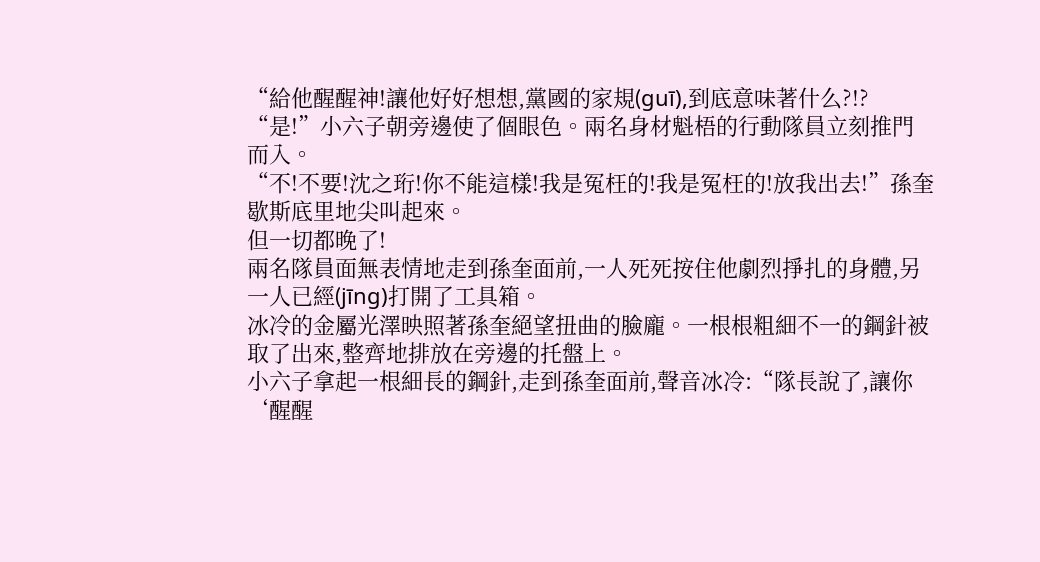“給他醒醒神!讓他好好想想,黨國的家規(guī),到底意味著什么?!?
“是!”小六子朝旁邊使了個眼色。兩名身材魁梧的行動隊員立刻推門而入。
“不!不要!沈之珩!你不能這樣!我是冤枉的!我是冤枉的!放我出去!”孫奎歇斯底里地尖叫起來。
但一切都晚了!
兩名隊員面無表情地走到孫奎面前,一人死死按住他劇烈掙扎的身體,另一人已經(jīng)打開了工具箱。
冰冷的金屬光澤映照著孫奎絕望扭曲的臉龐。一根根粗細不一的鋼針被取了出來,整齊地排放在旁邊的托盤上。
小六子拿起一根細長的鋼針,走到孫奎面前,聲音冰冷:“隊長說了,讓你‘醒醒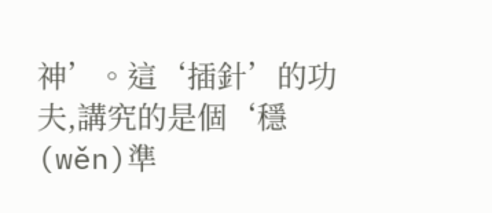神’。這‘插針’的功夫,講究的是個‘穩(wěn)準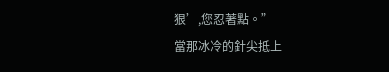狠’,您忍著點。”
當那冰冷的針尖抵上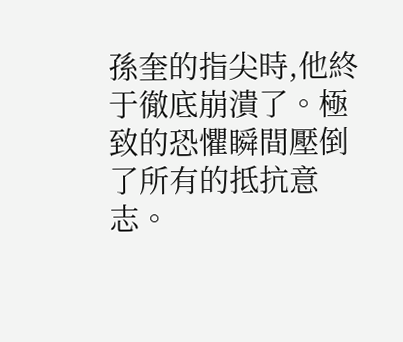孫奎的指尖時,他終于徹底崩潰了。極致的恐懼瞬間壓倒了所有的抵抗意志。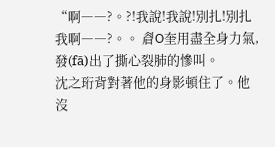“啊――?。?!我說!我說!別扎!別扎我啊――?。。 睂O奎用盡全身力氣,發(fā)出了撕心裂肺的慘叫。
沈之珩背對著他的身影頓住了。他沒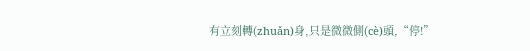有立刻轉(zhuǎn)身,只是微微側(cè)頭,“停!”